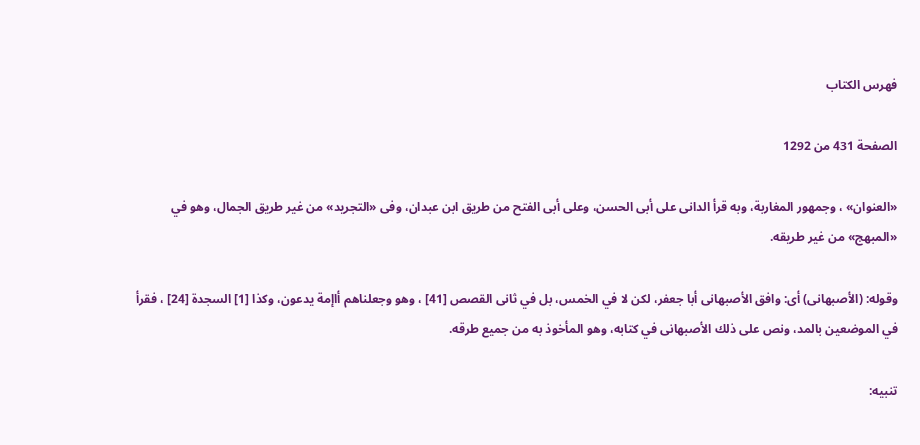فهرس الكتاب

الصفحة 431 من 1292

«العنوان» ، وجمهور المغاربة، وبه قرأ الدانى على أبى الحسن، وعلى أبى الفتح من طريق ابن عبدان، وفى «التجريد» من غير طريق الجمال، وهو في «المبهج» من غير طريقه.

وقوله: (الأصبهانى) أى: وافق الأصبهانى أبا جعفر، لكن لا في الخمس، بل في ثانى القصص [41] ، وهو وجعلناهم أاإمة يدعون، وكذا [1] السجدة [24] ، فقرأ في الموضعين بالمد، ونص على ذلك الأصبهانى في كتابه، وهو المأخوذ به من جميع طرقه.

تنبيه: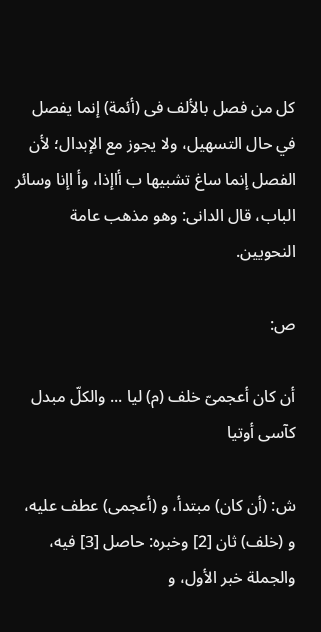كل من فصل بالألف فى (أئمة) إنما يفصل في حال التسهيل، ولا يجوز مع الإبدال؛ لأن الفصل إنما ساغ تشبيها ب أاإذا، وأ اإنا وسائر الباب، قال الدانى: وهو مذهب عامة النحويين.

ص:

أن كان أعجمىّ خلف (م) ليا ... والكلّ مبدل كآسى أوتيا

ش: (أن كان) مبتدأ، و (أعجمى) عطف عليه، و (خلف) ثان [2] وخبره: حاصل [3] فيه، والجملة خبر الأول، و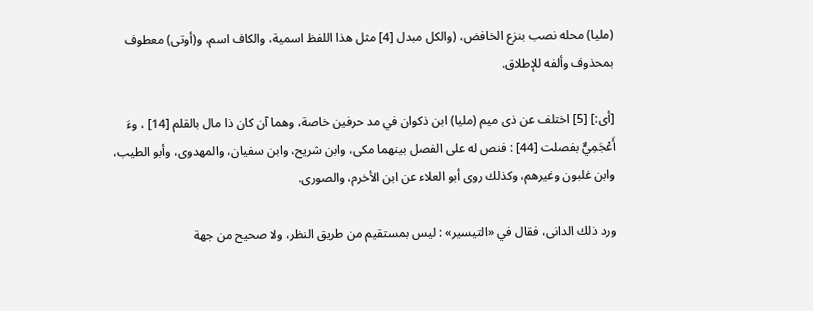(مليا) محله نصب بنزع الخافض، (والكل مبدل [4] مثل هذا اللفظ اسمية، والكاف اسم، و(أوتى) معطوف بمحذوف وألفه للإطلاق.

[أى:] [5] اختلف عن ذى ميم (مليا) ابن ذكوان في مد حرفين خاصة، وهما آن كان ذا مال بالقلم [14] ، وءَ أَعْجَمِيٌّ بفصلت [44] : فنص له على الفصل بينهما مكى، وابن شريح، وابن سفيان، والمهدوى، وأبو الطيب، وابن غلبون وغيرهم، وكذلك روى أبو العلاء عن ابن الأخرم، والصورى.

ورد ذلك الدانى، فقال في «التيسير» : ليس بمستقيم من طريق النظر، ولا صحيح من جهة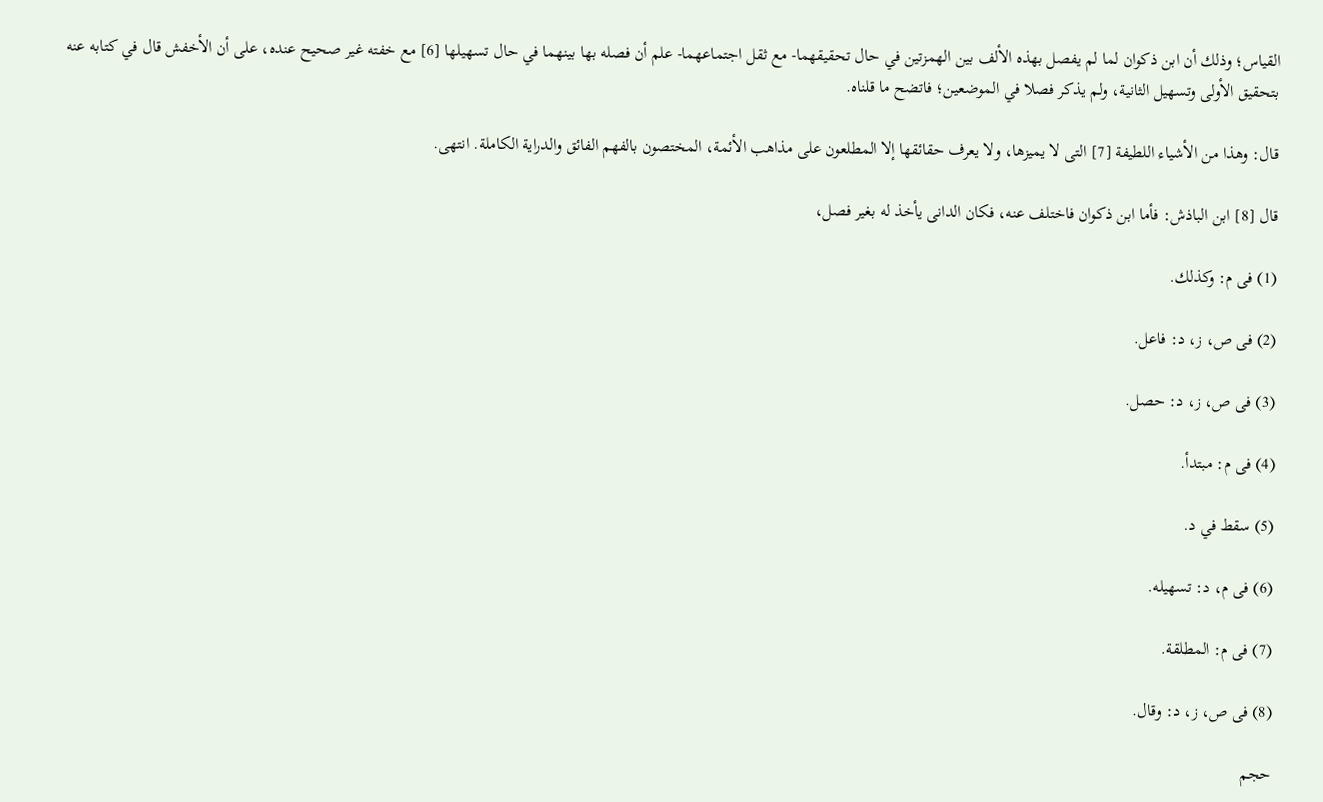القياس؛ وذلك أن ابن ذكوان لما لم يفصل بهذه الألف بين الهمزتين في حال تحقيقهما- مع ثقل اجتماعهما- علم أن فصله بها بينهما في حال تسهيلها [6] مع خفته غير صحيح عنده، على أن الأخفش قال في كتابه عنه بتحقيق الأولى وتسهيل الثانية، ولم يذكر فصلا في الموضعين؛ فاتضح ما قلناه.

قال: وهذا من الأشياء اللطيفة [7] التى لا يميزها، ولا يعرف حقائقها إلا المطلعون على مذاهب الأئمة، المختصون بالفهم الفائق والدراية الكاملة. انتهى.

قال [8] ابن الباذش: فأما ابن ذكوان فاختلف عنه، فكان الدانى يأخذ له بغير فصل،

(1) فى م: وكذلك.

(2) فى ص، ز، د: فاعل.

(3) فى ص، ز، د: حصل.

(4) فى م: مبتدأ.

(5) سقط في د.

(6) فى م، د: تسهيله.

(7) فى م: المطلقة.

(8) فى ص، ز، د: وقال.

حجم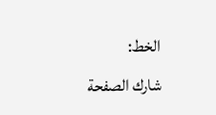الخط:
شارك الصفحة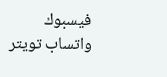فيسبوك واتساب تويتر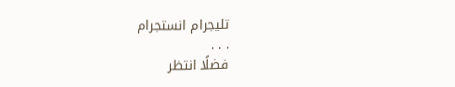تليجرام انستجرام
. . .
فضلًا انتظر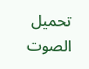تحميل الصوت